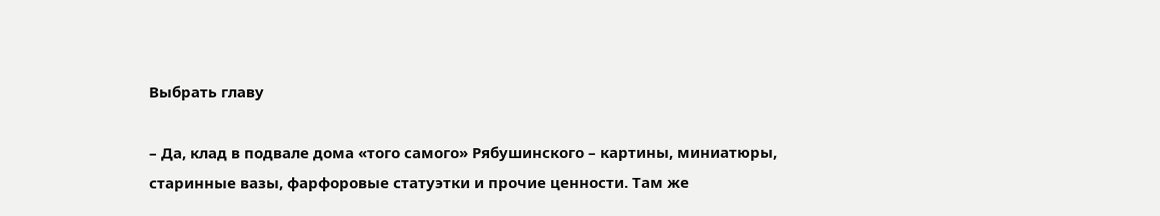Выбрать главу

– Да, клад в подвале дома «того самого» Рябушинского – картины, миниатюры, старинные вазы, фарфоровые статуэтки и прочие ценности. Там же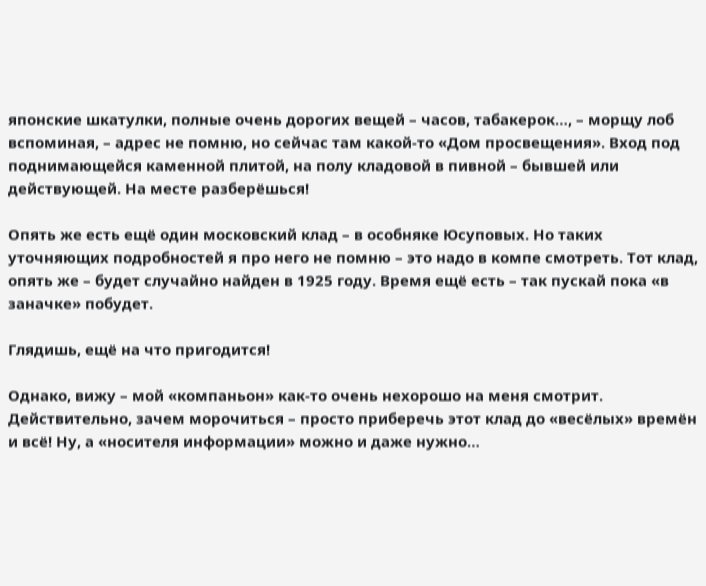японские шкатулки, полные очень дорогих вещей – часов, табакерок…, – морщу лоб вспоминая, – адрес не помню, но сейчас там какой-то «Дом просвещения». Вход под поднимающейся каменной плитой, на полу кладовой в пивной – бывшей или действующей. На месте разберёшься!

Опять же есть ещё один московский клад – в особняке Юсуповых. Но таких уточняющих подробностей я про него не помню – это надо в компе смотреть. Тот клад, опять же – будет случайно найден в 1925 году. Время ещё есть – так пускай пока «в заначке» побудет.

Глядишь, ещё на что пригодится!

Однако, вижу – мой «компаньон» как-то очень нехорошо на меня смотрит. Действительно, зачем морочиться – просто приберечь этот клад до «весёлых» времён и всё! Ну, а «носителя информации» можно и даже нужно…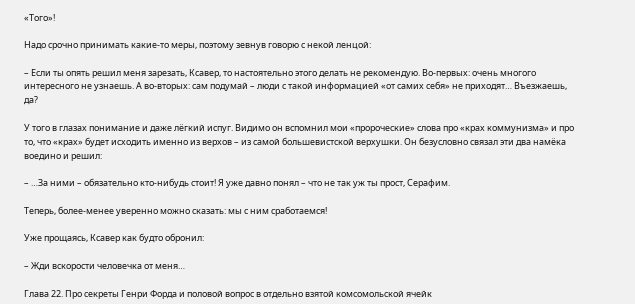«Того»!

Надо срочно принимать какие-то меры, поэтому зевнув говорю с некой ленцой:

– Если ты опять решил меня зарезать, Ксавер, то настоятельно этого делать не рекомендую. Во-первых: очень многого интересного не узнаешь. А во-вторых: сам подумай – люди с такой информацией «от самих себя» не приходят… Въезжаешь, да?

У того в глазах понимание и даже лёгкий испуг. Видимо он вспомнил мои «пророческие» слова про «крах коммунизма» и про то, что «крах» будет исходить именно из верхов – из самой большевистской верхушки. Он безусловно связал эти два намёка воедино и решил:

– …За ними – обязательно кто-нибудь стоит! Я уже давно понял – что не так уж ты прост, Серафим.

Теперь, более-менее уверенно можно сказать: мы с ним сработаемся!

Уже прощаясь, Ксавер как будто обронил:

– Жди вскорости человечка от меня…

Глава 22. Про секреты Генри Форда и половой вопрос в отдельно взятой комсомольской ячейк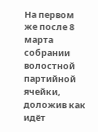На первом же после 8 марта собрании волостной партийной ячейки, доложив как идёт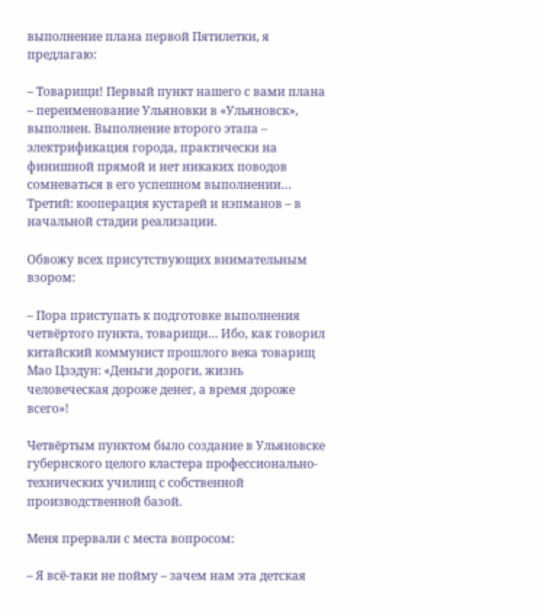выполнение плана первой Пятилетки, я предлагаю:

– Товарищи! Первый пункт нашего с вами плана – переименование Ульяновки в «Ульяновск», выполнен. Выполнение второго этапа – электрификация города, практически на финишной прямой и нет никаких поводов сомневаться в его успешном выполнении… Третий: кооперация кустарей и нэпманов – в начальной стадии реализации.

Обвожу всех присутствующих внимательным взором:

– Пора приступать к подготовке выполнения четвёртого пункта, товарищи… Ибо, как говорил китайский коммунист прошлого века товарищ Мао Цзэдун: «Деньги дороги, жизнь человеческая дороже денег, а время дороже всего»!

Четвёртым пунктом было создание в Ульяновске губернского целого кластера профессионально-технических училищ с собственной производственной базой.

Меня прервали с места вопросом:

– Я всё-таки не пойму – зачем нам эта детская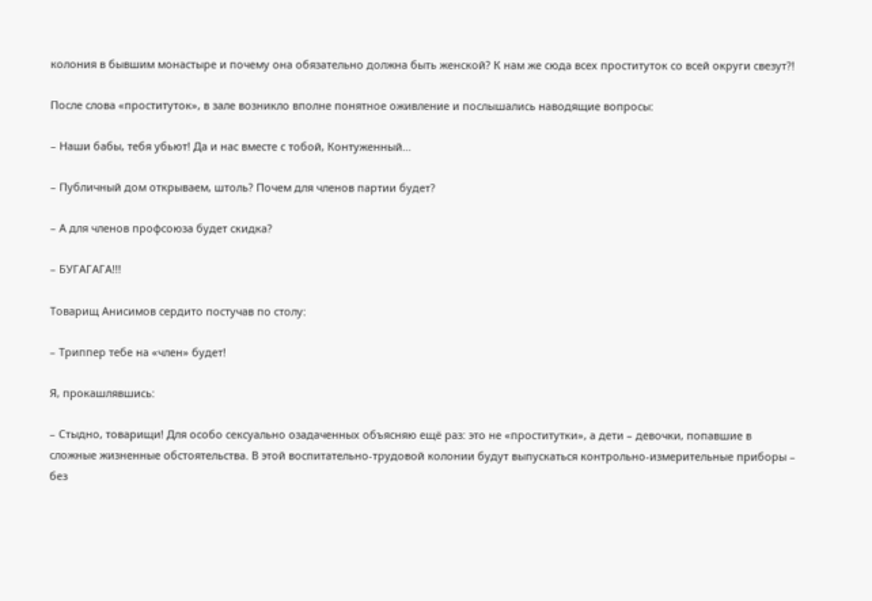колония в бывшим монастыре и почему она обязательно должна быть женской? К нам же сюда всех проституток со всей округи свезут?!

После слова «проституток», в зале возникло вполне понятное оживление и послышались наводящие вопросы:

– Наши бабы, тебя убьют! Да и нас вместе с тобой, Контуженный…

– Публичный дом открываем, штоль? Почем для членов партии будет?

– А для членов профсоюза будет скидка?

– БУГАГАГА!!!

Товарищ Анисимов сердито постучав по столу:

– Триппер тебе на «член» будет!

Я, прокашлявшись:

– Стыдно, товарищи! Для особо сексуально озадаченных объясняю ещё раз: это не «проститутки», а дети – девочки, попавшие в сложные жизненные обстоятельства. В этой воспитательно-трудовой колонии будут выпускаться контрольно-измерительные приборы – без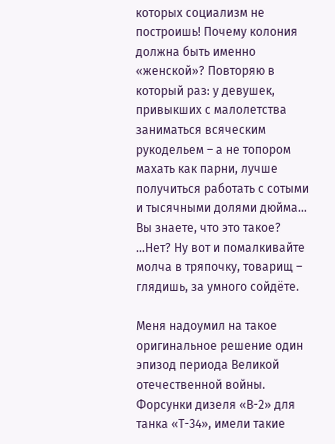которых социализм не построишь! Почему колония должна быть именно «женской»? Повторяю в который раз: у девушек, привыкших с малолетства заниматься всяческим рукодельем – а не топором махать как парни, лучше получиться работать с сотыми и тысячными долями дюйма… Вы знаете, что это такое? …Нет? Ну вот и помалкивайте молча в тряпочку, товарищ – глядишь, за умного сойдёте.

Меня надоумил на такое оригинальное решение один эпизод периода Великой отечественной войны. Форсунки дизеля «В-2» для танка «Т-34», имели такие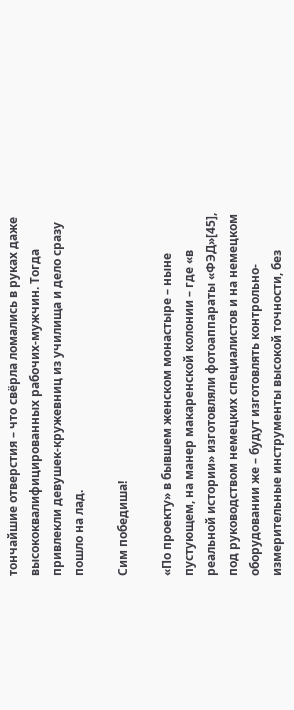тончайшие отверстия – что свёрла ломались в руках даже высококвалифицированных рабочих-мужчин. Тогда привлекли девушек-кружевниц из училища и дело сразу пошло на лад.

Сим победиша!

«По проекту» в бывшем женском монастыре – ныне пустующем, на манер макаренской колонии – где «в реальной истории» изготовляли фотоаппараты «ФЭД»[45], под руководством немецких специалистов и на немецком оборудовании же – будут изготовлять контрольно-измерительные инструменты высокой точности, без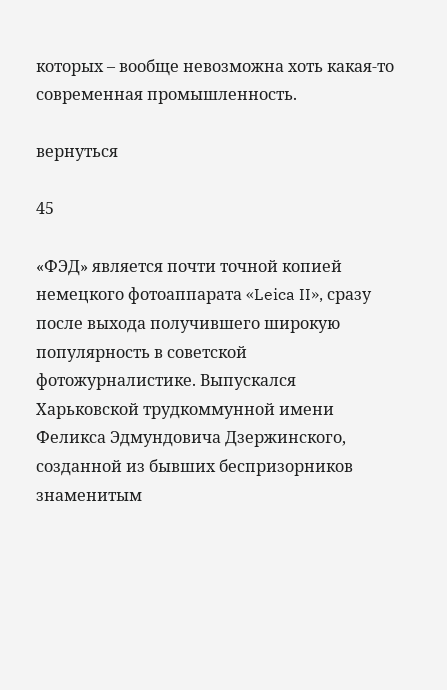которых – вообще невозможна хоть какая-то современная промышленность.

вернуться

45

«ФЭД» является почти точной копией немецкого фотоаппарата «Leica II», сразу после выхода получившего широкую популярность в советской фотожурналистике. Выпускался Харьковской трудкоммунной имени Феликса Эдмундовича Дзержинского, созданной из бывших беспризорников знаменитым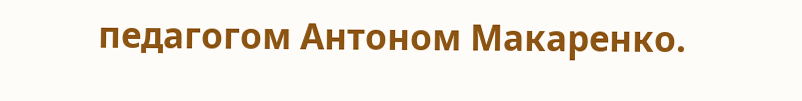педагогом Антоном Макаренко.